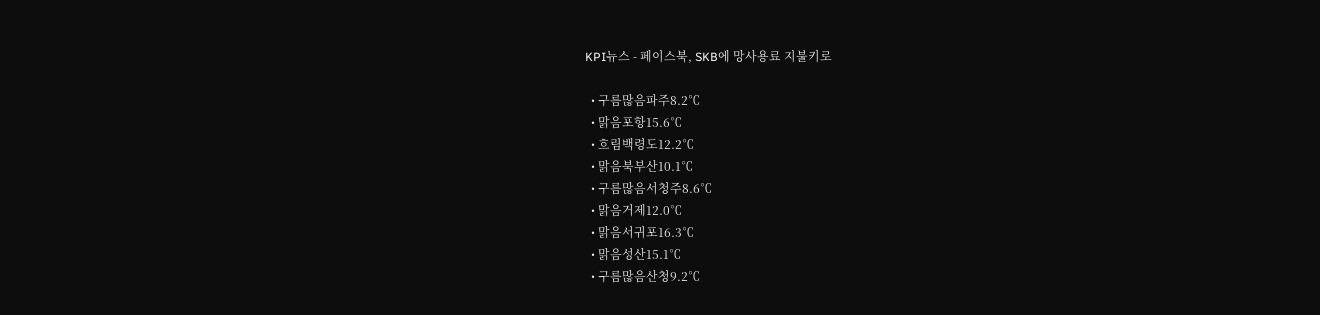KPI뉴스 - 페이스북, SKB에 망사용료 지불키로

  • 구름많음파주8.2℃
  • 맑음포항15.6℃
  • 흐림백령도12.2℃
  • 맑음북부산10.1℃
  • 구름많음서청주8.6℃
  • 맑음거제12.0℃
  • 맑음서귀포16.3℃
  • 맑음성산15.1℃
  • 구름많음산청9.2℃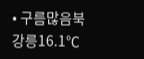• 구름많음북강릉16.1℃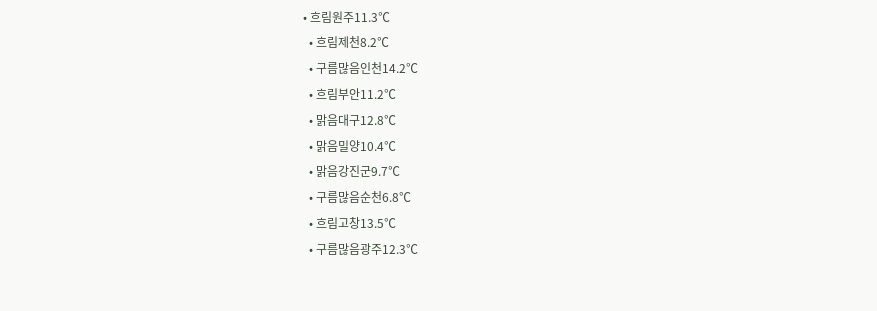• 흐림원주11.3℃
  • 흐림제천8.2℃
  • 구름많음인천14.2℃
  • 흐림부안11.2℃
  • 맑음대구12.8℃
  • 맑음밀양10.4℃
  • 맑음강진군9.7℃
  • 구름많음순천6.8℃
  • 흐림고창13.5℃
  • 구름많음광주12.3℃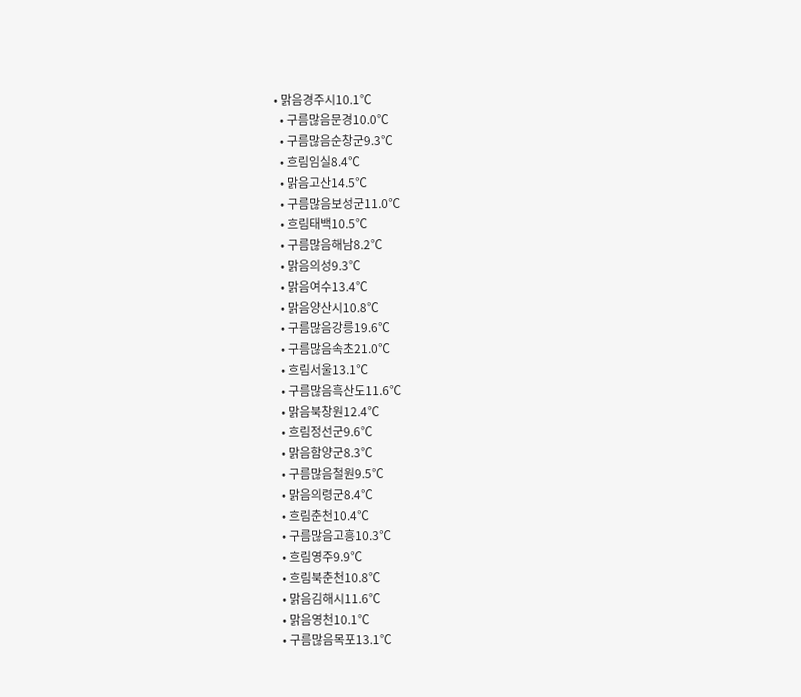• 맑음경주시10.1℃
  • 구름많음문경10.0℃
  • 구름많음순창군9.3℃
  • 흐림임실8.4℃
  • 맑음고산14.5℃
  • 구름많음보성군11.0℃
  • 흐림태백10.5℃
  • 구름많음해남8.2℃
  • 맑음의성9.3℃
  • 맑음여수13.4℃
  • 맑음양산시10.8℃
  • 구름많음강릉19.6℃
  • 구름많음속초21.0℃
  • 흐림서울13.1℃
  • 구름많음흑산도11.6℃
  • 맑음북창원12.4℃
  • 흐림정선군9.6℃
  • 맑음함양군8.3℃
  • 구름많음철원9.5℃
  • 맑음의령군8.4℃
  • 흐림춘천10.4℃
  • 구름많음고흥10.3℃
  • 흐림영주9.9℃
  • 흐림북춘천10.8℃
  • 맑음김해시11.6℃
  • 맑음영천10.1℃
  • 구름많음목포13.1℃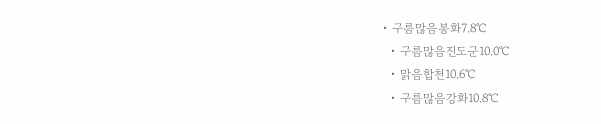• 구름많음봉화7.8℃
  • 구름많음진도군10.0℃
  • 맑음합천10.6℃
  • 구름많음강화10.8℃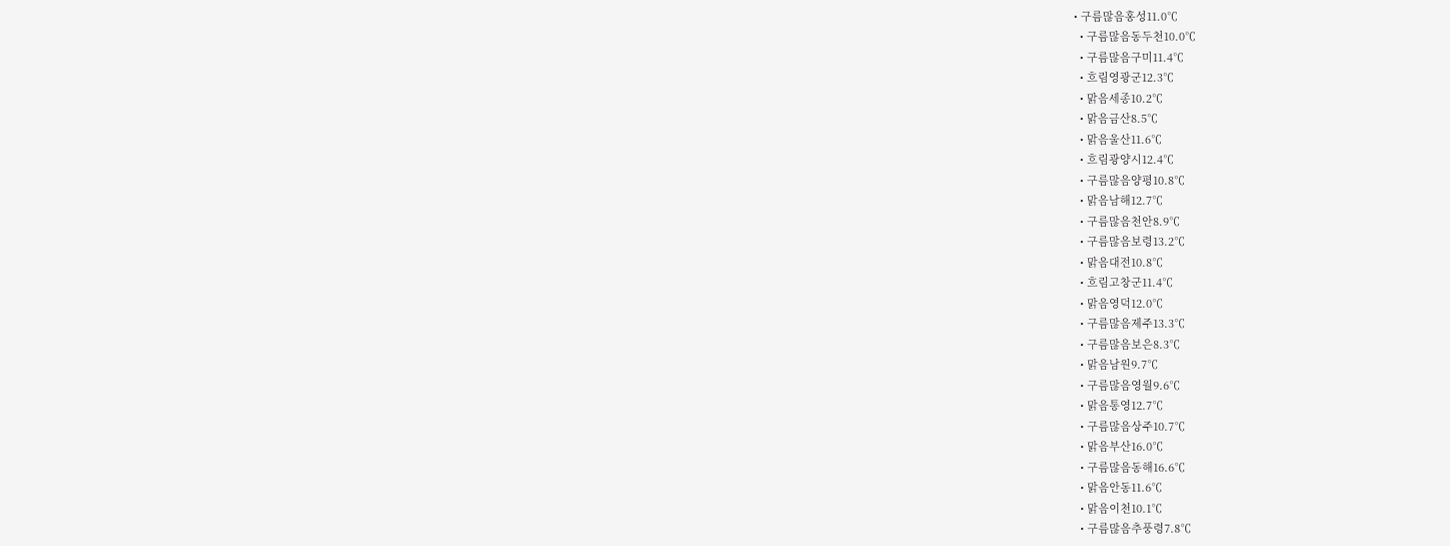• 구름많음홍성11.0℃
  • 구름많음동두천10.0℃
  • 구름많음구미11.4℃
  • 흐림영광군12.3℃
  • 맑음세종10.2℃
  • 맑음금산8.5℃
  • 맑음울산11.6℃
  • 흐림광양시12.4℃
  • 구름많음양평10.8℃
  • 맑음남해12.7℃
  • 구름많음천안8.9℃
  • 구름많음보령13.2℃
  • 맑음대전10.8℃
  • 흐림고창군11.4℃
  • 맑음영덕12.0℃
  • 구름많음제주13.3℃
  • 구름많음보은8.3℃
  • 맑음남원9.7℃
  • 구름많음영월9.6℃
  • 맑음통영12.7℃
  • 구름많음상주10.7℃
  • 맑음부산16.0℃
  • 구름많음동해16.6℃
  • 맑음안동11.6℃
  • 맑음이천10.1℃
  • 구름많음추풍령7.8℃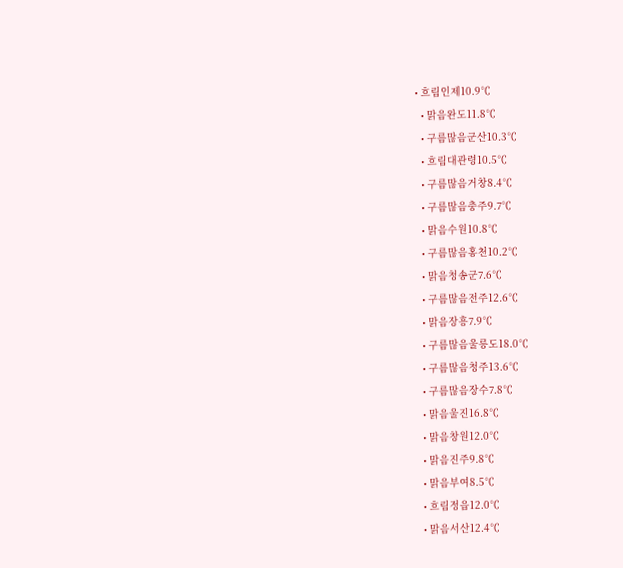• 흐림인제10.9℃
  • 맑음완도11.8℃
  • 구름많음군산10.3℃
  • 흐림대관령10.5℃
  • 구름많음거창8.4℃
  • 구름많음충주9.7℃
  • 맑음수원10.8℃
  • 구름많음홍천10.2℃
  • 맑음청송군7.6℃
  • 구름많음전주12.6℃
  • 맑음장흥7.9℃
  • 구름많음울릉도18.0℃
  • 구름많음청주13.6℃
  • 구름많음장수7.8℃
  • 맑음울진16.8℃
  • 맑음창원12.0℃
  • 맑음진주9.8℃
  • 맑음부여8.5℃
  • 흐림정읍12.0℃
  • 맑음서산12.4℃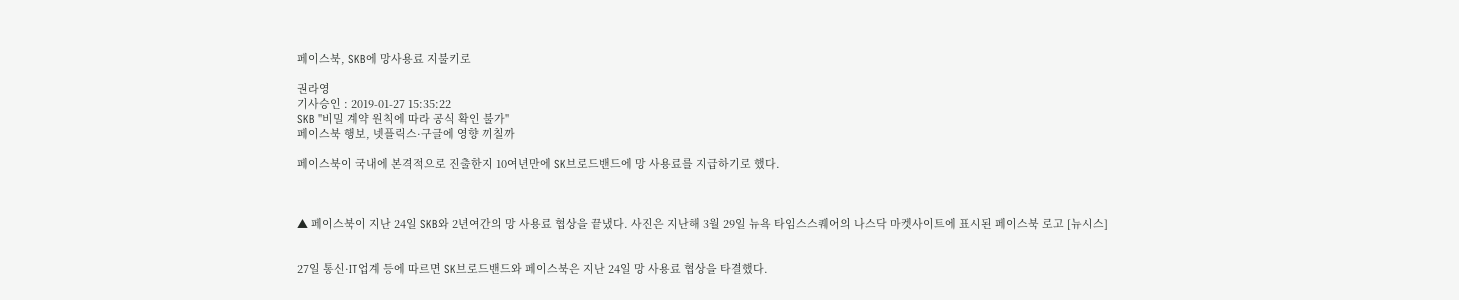페이스북, SKB에 망사용료 지불키로

권라영
기사승인 : 2019-01-27 15:35:22
SKB "비밀 계약 원칙에 따라 공식 확인 불가"
페이스북 행보, 넷플릭스·구글에 영향 끼칠까

페이스북이 국내에 본격적으로 진출한지 10여년만에 SK브로드밴드에 망 사용료를 지급하기로 했다.



▲ 페이스북이 지난 24일 SKB와 2년여간의 망 사용료 협상을 끝냈다. 사진은 지난해 3월 29일 뉴욕 타임스스퀘어의 나스닥 마켓사이트에 표시된 페이스북 로고 [뉴시스]


27일 통신·IT업계 등에 따르면 SK브로드밴드와 페이스북은 지난 24일 망 사용료 협상을 타결했다.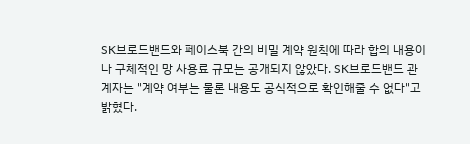SK브로드밴드와 페이스북 간의 비밀 계약 원칙에 따라 합의 내용이나 구체적인 망 사용료 규모는 공개되지 않았다. SK브로드밴드 관계자는 "계약 여부는 물론 내용도 공식적으로 확인해줄 수 없다"고 밝혔다.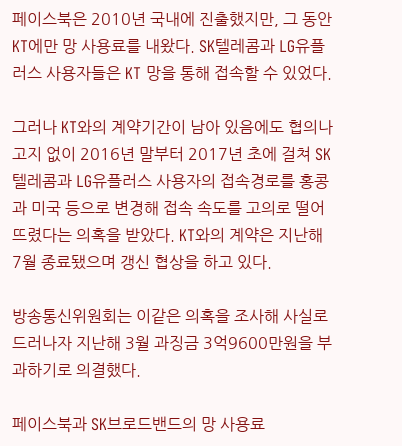페이스북은 2010년 국내에 진출했지만, 그 동안 KT에만 망 사용료를 내왔다. SK텔레콤과 LG유플러스 사용자들은 KT 망을 통해 접속할 수 있었다.

그러나 KT와의 계약기간이 남아 있음에도 협의나 고지 없이 2016년 말부터 2017년 초에 걸쳐 SK텔레콤과 LG유플러스 사용자의 접속경로를 홍콩과 미국 등으로 변경해 접속 속도를 고의로 떨어뜨렸다는 의혹을 받았다. KT와의 계약은 지난해 7월 종료됐으며 갱신 협상을 하고 있다.

방송통신위원회는 이같은 의혹을 조사해 사실로 드러나자 지난해 3월 과징금 3억9600만원을 부과하기로 의결했다.

페이스북과 SK브로드밴드의 망 사용료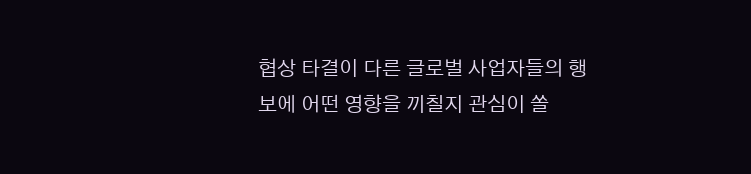협상 타결이 다른 글로벌 사업자들의 행보에 어떤 영향을 끼칠지 관심이 쏠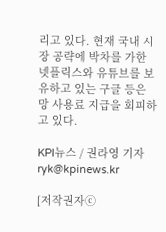리고 있다. 현재 국내 시장 공략에 박차를 가한 넷플릭스와 유튜브를 보유하고 있는 구글 등은 망 사용료 지급을 회피하고 있다.

KPI뉴스 / 권라영 기자 ryk@kpinews.kr

[저작권자ⓒ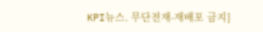KPI뉴스. 무단전재-재배포 금지]